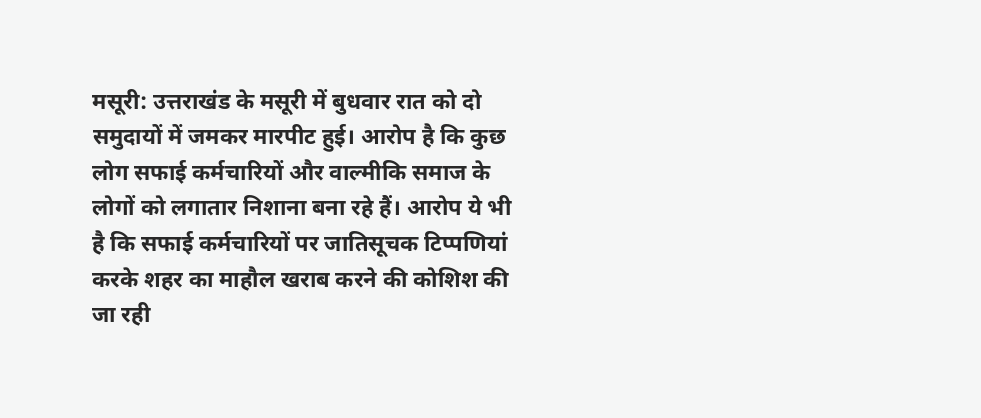मसूरी: उत्तराखंड के मसूरी में बुधवार रात को दो समुदायों में जमकर मारपीट हुई। आरोप है कि कुछ लोग सफाई कर्मचारियों और वाल्मीकि समाज के लोगों को लगातार निशाना बना रहे हैं। आरोप ये भी है कि सफाई कर्मचारियों पर जातिसूचक टिप्पणियां करके शहर का माहौल खराब करने की कोशिश की जा रही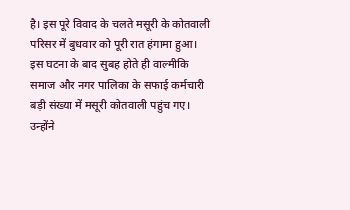है। इस पूरे विवाद के चलते मसूरी के कोतवाली परिसर में बुधवार को पूरी रात हंगामा हुआ।
इस घटना के बाद सुबह होते ही वाल्मीकि समाज और नगर पालिका के सफाई कर्मचारी बड़ी संख्या में मसूरी कोतवाली पहुंच गए। उन्होंने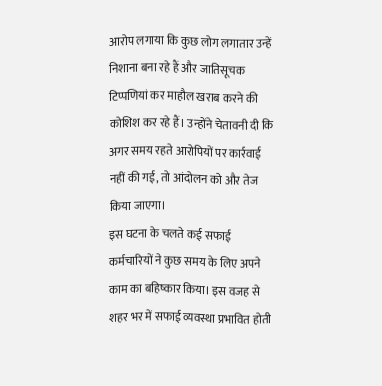आरोप लगाया कि कुछ लोग लगातार उन्हें निशाना बना रहे हैं और जातिसूचक टिप्पणियां कर माहौल खराब करने की कोशिश कर रहे हैं। उन्होंने चेतावनी दी कि अगर समय रहते आरोपियों पर कार्रवाई नहीं की गई, तो आंदोलन को और तेज किया जाएगा।
इस घटना के चलते कई सफाई कर्मचारियों ने कुछ समय के लिए अपने काम का बहिष्कार किया। इस वजह से शहर भर में सफाई व्यवस्था प्रभावित होती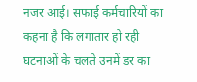नजर आई। सफाई कर्मचारियों का कहना है कि लगातार हो रही घटनाओं के चलते उनमें डर का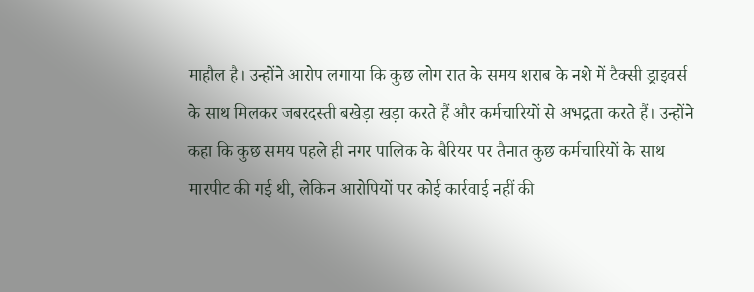माहौल है। उन्होंने आरोप लगाया कि कुछ लोग रात के समय शराब के नशे में टैक्सी ड्राइवर्स के साथ मिलकर जबरदस्ती बखेड़ा खड़ा करते हैं और कर्मचारियों से अभद्रता करते हैं। उन्होंने कहा कि कुछ समय पहले ही नगर पालिक के बैरियर पर तैनात कुछ कर्मचारियों के साथ मारपीट की गई थी, लेकिन आरोपियों पर कोई कार्रवाई नहीं की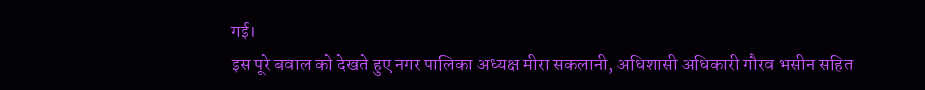गई।
इस पूरे बवाल को देखते हुए नगर पालिका अध्यक्ष मीरा सकलानी, अधिशासी अधिकारी गौरव भसीन सहित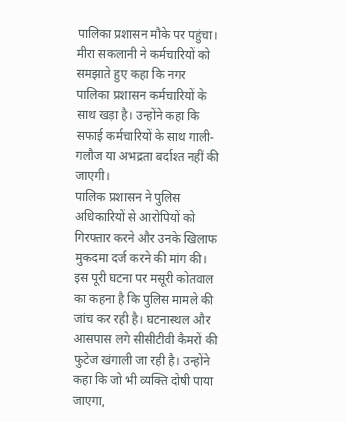पालिका प्रशासन मौके पर पहुंचा। मीरा सकलानी ने कर्मचारियों को समझाते हुए कहा कि नगर पालिका प्रशासन कर्मचारियों के साथ खड़ा है। उन्होंने कहा कि सफाई कर्मचारियों के साथ गाली-गलौज या अभद्रता बर्दाश्त नहीं की जाएगी।
पालिक प्रशासन ने पुलिस अधिकारियों से आरोपियों को गिरफ्तार करने और उनके खिलाफ मुकदमा दर्ज करने की मांग की। इस पूरी घटना पर मसूरी कोतवाल का कहना है कि पुलिस मामले की जांच कर रही है। घटनास्थल और आसपास लगे सीसीटीवी कैमरों की फुटेज खंगाली जा रही है। उन्होंने कहा कि जो भी व्यक्ति दोषी पाया जाएगा,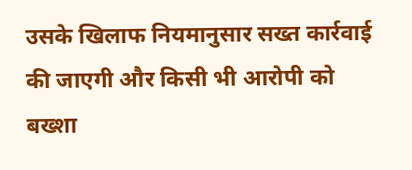उसके खिलाफ नियमानुसार सख्त कार्रवाई की जाएगी और किसी भी आरोपी को बख्शा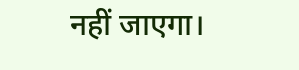नहीं जाएगा।